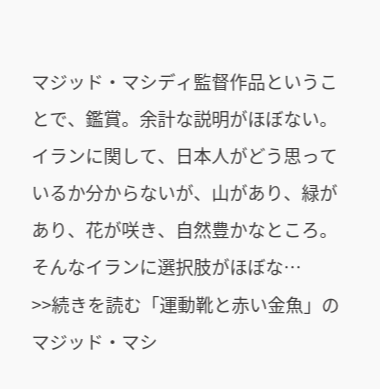マジッド・マシディ監督作品ということで、鑑賞。余計な説明がほぼない。イランに関して、日本人がどう思っているか分からないが、山があり、緑があり、花が咲き、自然豊かなところ。そんなイランに選択肢がほぼな…
>>続きを読む「運動靴と赤い金魚」のマジッド・マシ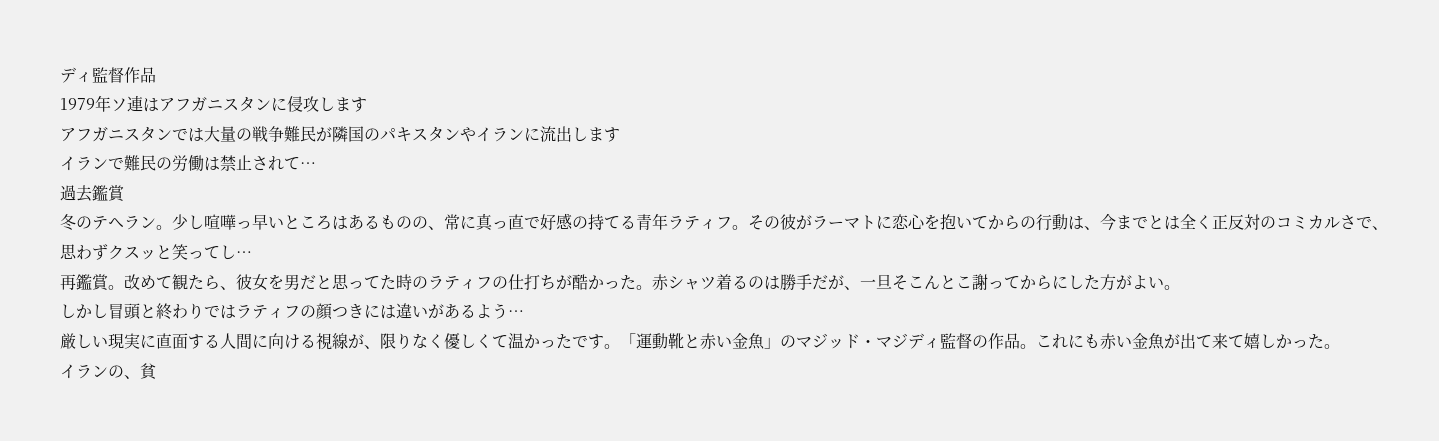ディ監督作品
1979年ソ連はアフガニスタンに侵攻します
アフガニスタンでは大量の戦争難民が隣国のパキスタンやイランに流出します
イランで難民の労働は禁止されて…
過去鑑賞
冬のテヘラン。少し喧嘩っ早いところはあるものの、常に真っ直で好感の持てる青年ラティフ。その彼がラーマトに恋心を抱いてからの行動は、今までとは全く正反対のコミカルさで、思わずクスッと笑ってし…
再鑑賞。改めて観たら、彼女を男だと思ってた時のラティフの仕打ちが酷かった。赤シャツ着るのは勝手だが、一旦そこんとこ謝ってからにした方がよい。
しかし冒頭と終わりではラティフの顔つきには違いがあるよう…
厳しい現実に直面する人間に向ける視線が、限りなく優しくて温かったです。「運動靴と赤い金魚」のマジッド・マジディ監督の作品。これにも赤い金魚が出て来て嬉しかった。
イランの、貧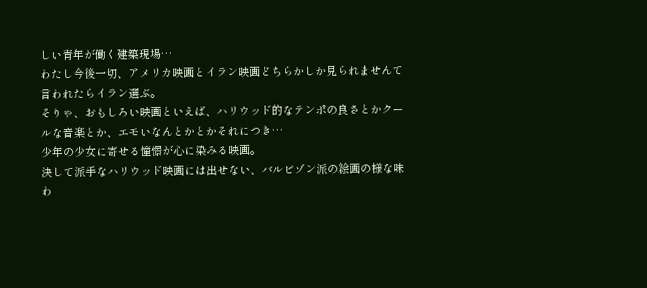しい青年が働く建築現場…
わたし今後一切、アメリカ映画とイラン映画どちらかしか見られませんて言われたらイラン選ぶ。
そりゃ、おもしろい映画といえば、ハリウッド的なテンポの良さとかクールな音楽とか、エモいなんとかとかそれにつき…
少年の少女に寄せる憧憬が心に染みる映画。
決して派手なハリウッド映画には出せない、バルビゾン派の絵画の様な味わ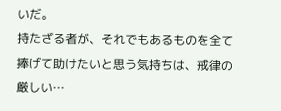いだ。
持たざる者が、それでもあるものを全て捧げて助けたいと思う気持ちは、戒律の厳しい…